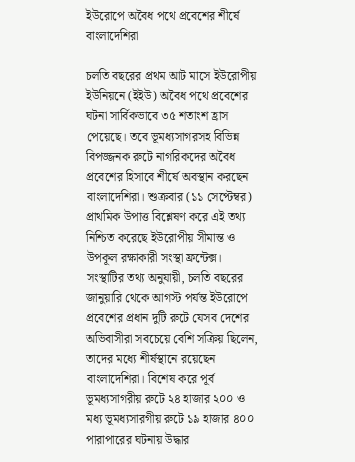ইউরোপে অবৈধ পথে প্রবেশের শীর্ষে বাংলাদেশিরা

চলতি বছরের প্রথম আট মাসে ইউরোপীয় ইউনিয়নে (ইইউ) অবৈধ পথে প্রবেশের ঘটনা সার্বিকভাবে ৩৫ শতাংশ হ্রাস পেয়েছে। তবে ভূমধ্যসাগরসহ বিভিন্ন বিপজ্জনক রুটে নাগরিকদের অবৈধ প্রবেশের হিসাবে শীর্ষে অবস্থান করছেন বাংলাদেশিরা। শুক্রবার (১১ সেপ্টেম্বর) প্রাথমিক উপাত্ত বিশ্লেষণ করে এই তথ্য নিশ্চিত করেছে ইউরোপীয় সীমান্ত ও উপকূল রক্ষাকারী সংস্থা ফ্রন্টেক্স।
সংস্থাটির তথ্য অনুযায়ী, চলতি বছরের জানুয়ারি থেকে আগস্ট পর্যন্ত ইউরোপে প্রবেশের প্রধান দুটি রুটে যেসব দেশের অভিবাসীরা সবচেয়ে বেশি সক্রিয় ছিলেন, তাদের মধ্যে শীর্ষস্থানে রয়েছেন বাংলাদেশিরা। বিশেষ করে পূর্ব ভূমধ্যসাগরীয় রুটে ২৪ হাজার ২০০ ও মধ্য ভূমধ্যসারগীয় রুটে ১৯ হাজার ৪০০ পারাপারের ঘটনায় উদ্ধার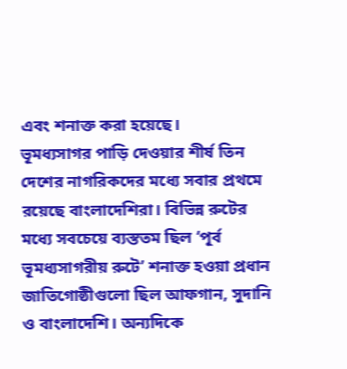এবং শনাক্ত করা হয়েছে।
ভূমধ্যসাগর পাড়ি দেওয়ার শীর্ষ তিন দেশের নাগরিকদের মধ্যে সবার প্রথমে রয়েছে বাংলাদেশিরা। বিভিন্ন রুটের মধ্যে সবচেয়ে ব্যস্ততম ছিল ‘পূর্ব ভূমধ্যসাগরীয় রুটে’ শনাক্ত হওয়া প্রধান জাতিগোষ্ঠীগুলো ছিল আফগান, সুদানি ও বাংলাদেশি। অন্যদিকে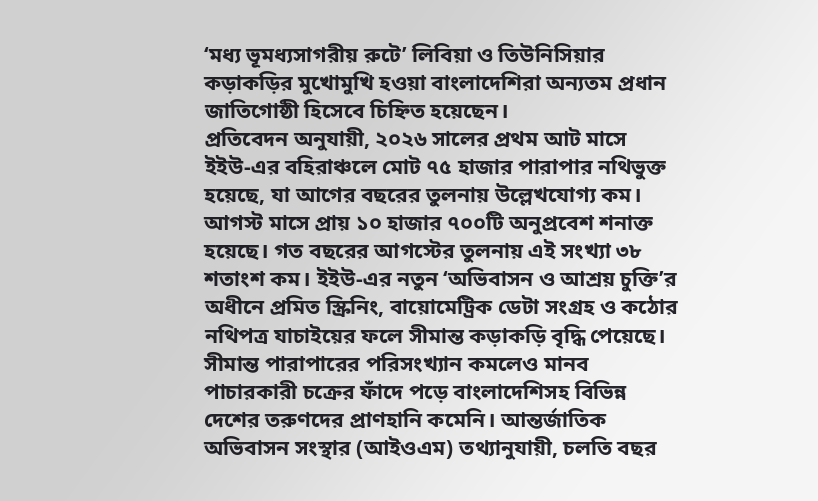‘মধ্য ভূমধ্যসাগরীয় রুটে’ লিবিয়া ও তিউনিসিয়ার কড়াকড়ির মুখোমুখি হওয়া বাংলাদেশিরা অন্যতম প্রধান জাতিগোষ্ঠী হিসেবে চিহ্নিত হয়েছেন।
প্রতিবেদন অনুযায়ী, ২০২৬ সালের প্রথম আট মাসে ইইউ-এর বহিরাঞ্চলে মোট ৭৫ হাজার পারাপার নথিভুক্ত হয়েছে, যা আগের বছরের তুলনায় উল্লেখযোগ্য কম। আগস্ট মাসে প্রায় ১০ হাজার ৭০০টি অনুপ্রবেশ শনাক্ত হয়েছে। গত বছরের আগস্টের তুলনায় এই সংখ্যা ৩৮ শতাংশ কম। ইইউ-এর নতুন ‘অভিবাসন ও আশ্রয় চুক্তি’র অধীনে প্রমিত স্ক্রিনিং, বায়োমেট্রিক ডেটা সংগ্রহ ও কঠোর নথিপত্র যাচাইয়ের ফলে সীমান্ত কড়াকড়ি বৃদ্ধি পেয়েছে।
সীমান্ত পারাপারের পরিসংখ্যান কমলেও মানব পাচারকারী চক্রের ফাঁদে পড়ে বাংলাদেশিসহ বিভিন্ন দেশের তরুণদের প্রাণহানি কমেনি। আন্তর্জাতিক অভিবাসন সংস্থার (আইওএম) তথ্যানুযায়ী, চলতি বছর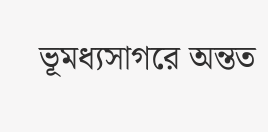ভূমধ্যসাগরে অন্তত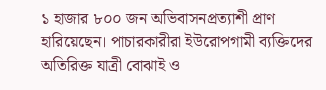১ হাজার ৮০০ জন অভিবাসনপ্রত্যাশী প্রাণ হারিয়েছেন। পাচারকারীরা ইউরোপগামী ব্যক্তিদের অতিরিক্ত যাত্রী বোঝাই ও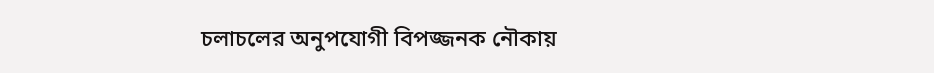চলাচলের অনুপযোগী বিপজ্জনক নৌকায়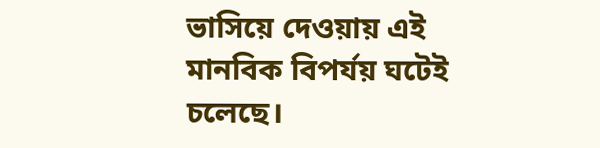ভাসিয়ে দেওয়ায় এই মানবিক বিপর্যয় ঘটেই চলেছে।